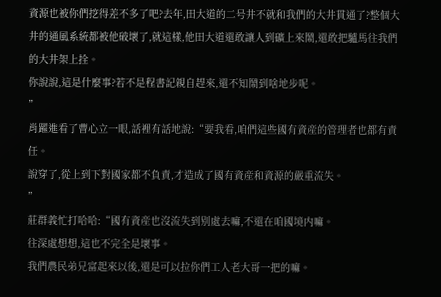資源也被你們挖得差不多了吧?去年,田大道的二号井不就和我們的大井貫通了?整個大井的通風系統都被他破壞了,就這樣,他田大道還敢讓人到礦上來鬧,還敢把驢馬往我們的大井架上拴。
你說說,這是什麼事?若不是程書記親自趕來,還不知鬧到啥地步呢。
”
肖躍進看了曹心立一眼,話裡有話地說:“要我看,咱們這些國有資産的管理者也都有責任。
說穿了,從上到下對國家都不負責,才造成了國有資産和資源的嚴重流失。
”
莊群義忙打哈哈:“國有資産也沒流失到别處去嘛,不還在咱國境内嘛。
往深處想想,這也不完全是壞事。
我們農民弟兄富起來以後,還是可以拉你們工人老大哥一把的嘛。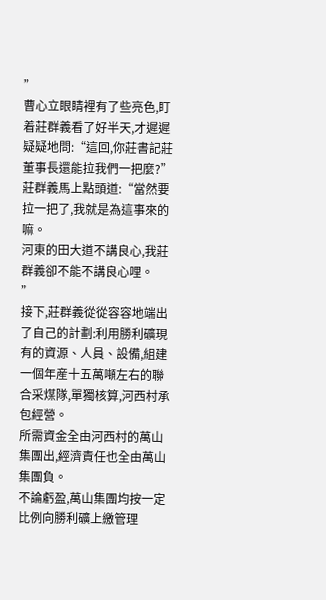”
曹心立眼睛裡有了些亮色,盯着莊群義看了好半天,才遲遲疑疑地問:“這回,你莊書記莊董事長還能拉我們一把麼?”
莊群義馬上點頭道:“當然要拉一把了,我就是為這事來的嘛。
河東的田大道不講良心,我莊群義卻不能不講良心哩。
”
接下,莊群義從從容容地端出了自己的計劃:利用勝利礦現有的資源、人員、設備,組建一個年産十五萬噸左右的聯合采煤隊,單獨核算,河西村承包經營。
所需資金全由河西村的萬山集團出,經濟責任也全由萬山集團負。
不論虧盈,萬山集團均按一定比例向勝利礦上繳管理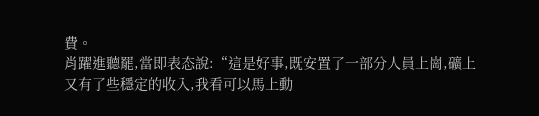費。
肖躍進聽罷,當即表态說:“這是好事,既安置了一部分人員上崗,礦上又有了些穩定的收入,我看可以馬上動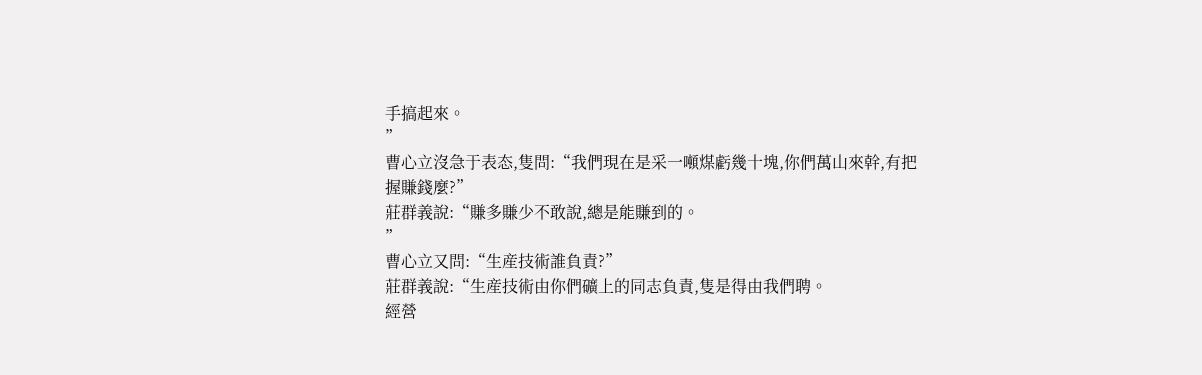手搞起來。
”
曹心立沒急于表态,隻問:“我們現在是采一噸煤虧幾十塊,你們萬山來幹,有把握賺錢麼?”
莊群義說:“賺多賺少不敢說,總是能賺到的。
”
曹心立又問:“生産技術誰負責?”
莊群義說:“生産技術由你們礦上的同志負責,隻是得由我們聘。
經營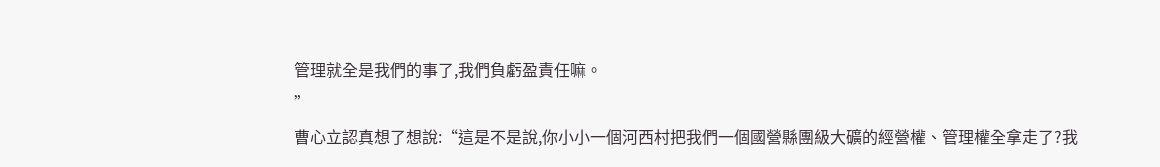管理就全是我們的事了,我們負虧盈責任嘛。
”
曹心立認真想了想說:“這是不是說,你小小一個河西村把我們一個國營縣團級大礦的經營權、管理權全拿走了?我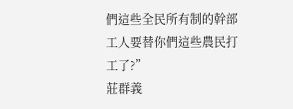們這些全民所有制的幹部工人要替你們這些農民打工了?”
莊群義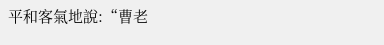平和客氣地說:“曹老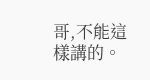哥,不能這樣講的。